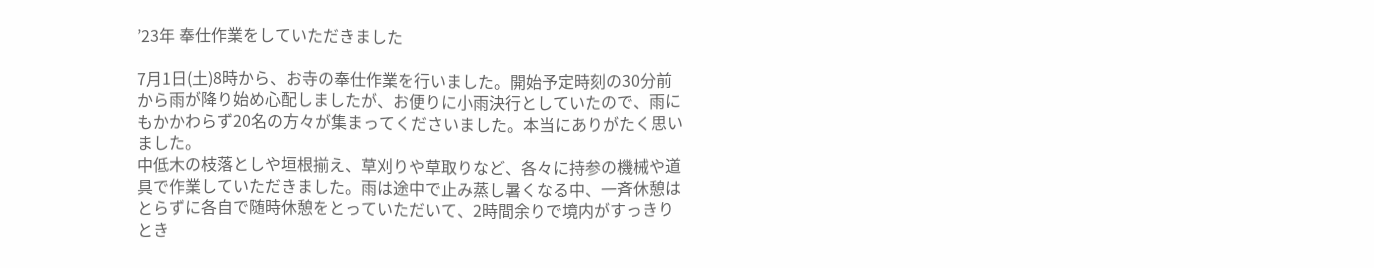’23年 奉仕作業をしていただきました

7月1日(土)8時から、お寺の奉仕作業を行いました。開始予定時刻の30分前から雨が降り始め心配しましたが、お便りに小雨決行としていたので、雨にもかかわらず20名の方々が集まってくださいました。本当にありがたく思いました。
中低木の枝落としや垣根揃え、草刈りや草取りなど、各々に持参の機械や道具で作業していただきました。雨は途中で止み蒸し暑くなる中、一斉休憩はとらずに各自で随時休憩をとっていただいて、2時間余りで境内がすっきりとき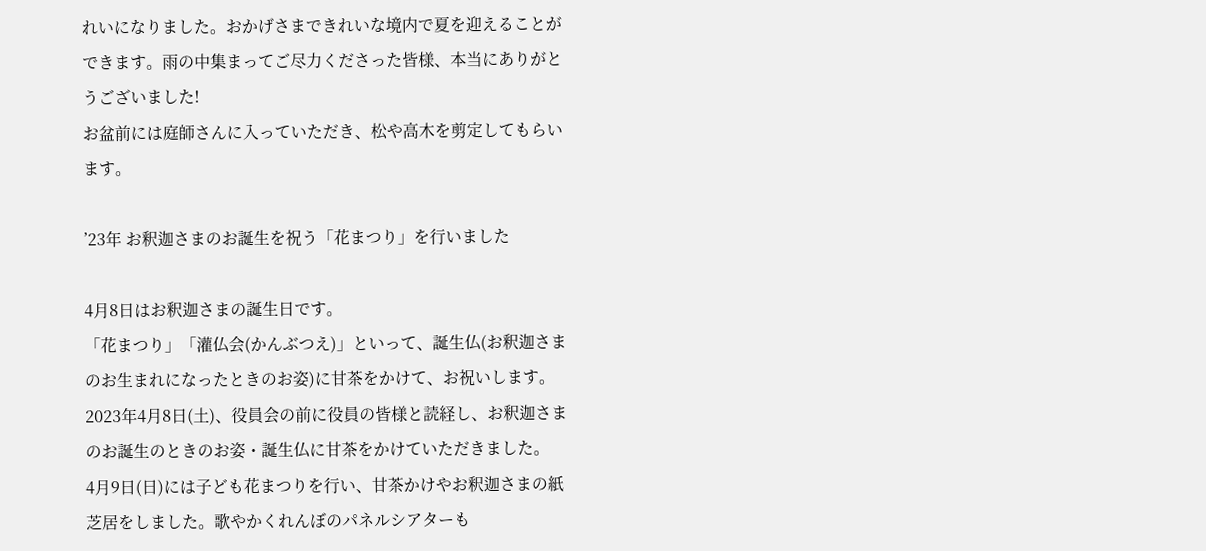れいになりました。おかげさまできれいな境内で夏を迎えることができます。雨の中集まってご尽力くださった皆様、本当にありがとうございました!
お盆前には庭師さんに入っていただき、松や高木を剪定してもらいます。

’23年 お釈迦さまのお誕生を祝う「花まつり」を行いました

4月8日はお釈迦さまの誕生日です。
「花まつり」「灌仏会(かんぶつえ)」といって、誕生仏(お釈迦さまのお生まれになったときのお姿)に甘茶をかけて、お祝いします。
2023年4月8日(土)、役員会の前に役員の皆様と読経し、お釈迦さまのお誕生のときのお姿・誕生仏に甘茶をかけていただきました。
4月9日(日)には子ども花まつりを行い、甘茶かけやお釈迦さまの紙芝居をしました。歌やかくれんぼのパネルシアターも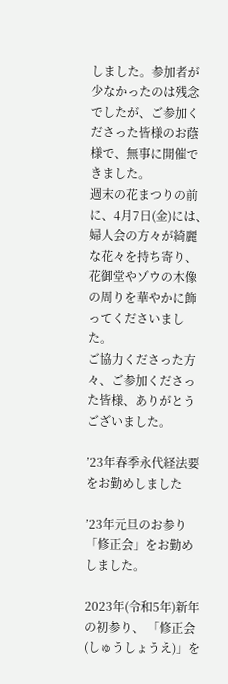しました。参加者が少なかったのは残念でしたが、ご参加くださった皆様のお蔭様で、無事に開催できました。
週末の花まつりの前に、4月7日(金)には、婦人会の方々が綺麗な花々を持ち寄り、花御堂やゾウの木像の周りを華やかに飾ってくださいました。
ご協力くださった方々、ご参加くださった皆様、ありがとうございました。

’23年春季永代経法要をお勤めしました

’23年元旦のお参り「修正会」をお勤めしました。

2023年(令和5年)新年の初参り、 「修正会(しゅうしょうえ)」を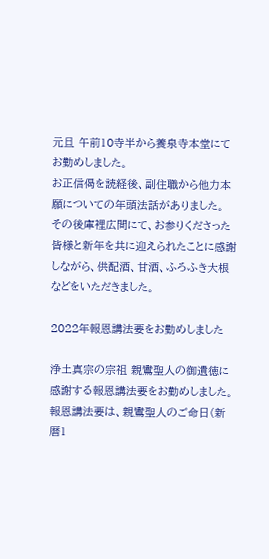元旦 午前10寺半から養泉寺本堂にてお勤めしました。
お正信偈を読経後、副住職から他力本願についての年頭法話がありました。
その後庫裡広間にて、お参りくださった皆様と新年を共に迎えられたことに感謝しながら、供配酒、甘酒、ふろふき大根などをいただきました。

2022年報恩講法要をお勤めしました

浄土真宗の宗祖 親鸞聖人の御遺徳に感謝する報恩講法要をお勤めしました。
報恩講法要は、親鸞聖人のご命日(新暦1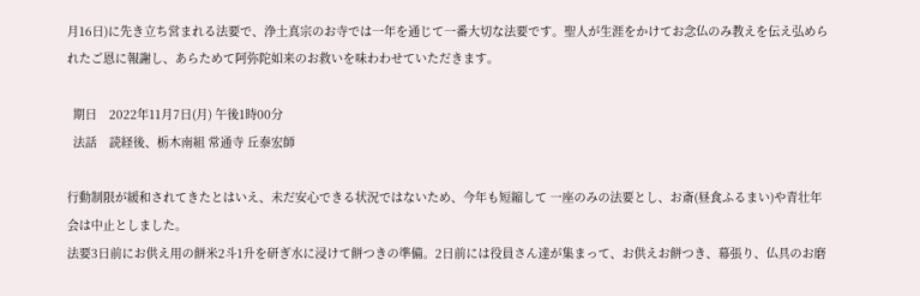月16日)に先き立ち営まれる法要で、浄土真宗のお寺では一年を通じて一番大切な法要です。聖人が生涯をかけてお念仏のみ教えを伝え弘められたご恩に報謝し、あらためて阿弥陀如来のお救いを味わわせていただきます。

  期日    2022年11月7日(月) 午後1時00分
  法話    読経後、栃木南組 常通寺 丘泰宏師

行動制限が緩和されてきたとはいえ、未だ安心できる状況ではないため、今年も短縮して 一座のみの法要とし、お斎(昼食ふるまい)や青壮年会は中止としました。
法要3日前にお供え用の餅米2斗1升を研ぎ水に浸けて餅つきの準備。2日前には役員さん達が集まって、お供えお餅つき、幕張り、仏具のお磨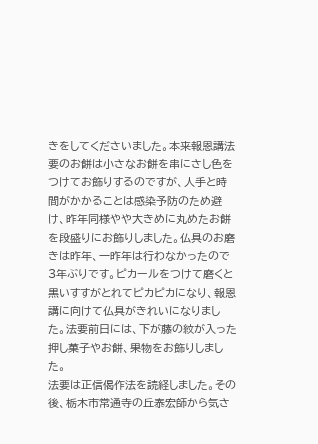きをしてくださいました。本来報恩講法要のお餅は小さなお餅を串にさし色をつけてお飾りするのですが、人手と時間がかかることは感染予防のため避け、昨年同様やや大きめに丸めたお餅を段盛りにお飾りしました。仏具のお磨きは昨年、一昨年は行わなかったので3年ぶりです。ピカールをつけて磨くと黒いすすがとれてピカピカになり、報恩講に向けて仏具がきれいになりました。法要前日には、下が藤の紋が入った押し菓子やお餅、果物をお飾りしました。
法要は正信偈作法を読経しました。その後、栃木市常通寺の丘泰宏師から気さ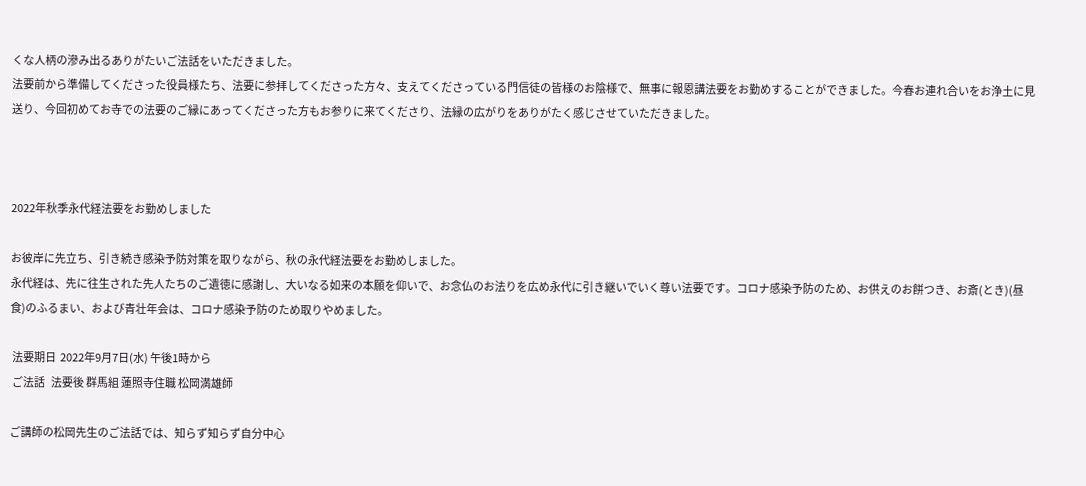くな人柄の滲み出るありがたいご法話をいただきました。
法要前から準備してくださった役員様たち、法要に参拝してくださった方々、支えてくださっている門信徒の皆様のお陰様で、無事に報恩講法要をお勤めすることができました。今春お連れ合いをお浄土に見送り、今回初めてお寺での法要のご縁にあってくださった方もお参りに来てくださり、法縁の広がりをありがたく感じさせていただきました。



2022年秋季永代経法要をお勤めしました

お彼岸に先立ち、引き続き感染予防対策を取りながら、秋の永代経法要をお勤めしました。
永代経は、先に往生された先人たちのご遺徳に感謝し、大いなる如来の本願を仰いで、お念仏のお法りを広め永代に引き継いでいく尊い法要です。コロナ感染予防のため、お供えのお餅つき、お斎(とき)(昼食)のふるまい、および青壮年会は、コロナ感染予防のため取りやめました。

 法要期日  2022年9月7日(水) 午後1時から
 ご法話   法要後 群馬組 蓮照寺住職 松岡満雄師

ご講師の松岡先生のご法話では、知らず知らず自分中心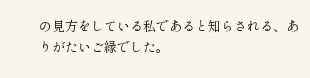の見方をしている私であると知らされる、ありがたいご縁でした。